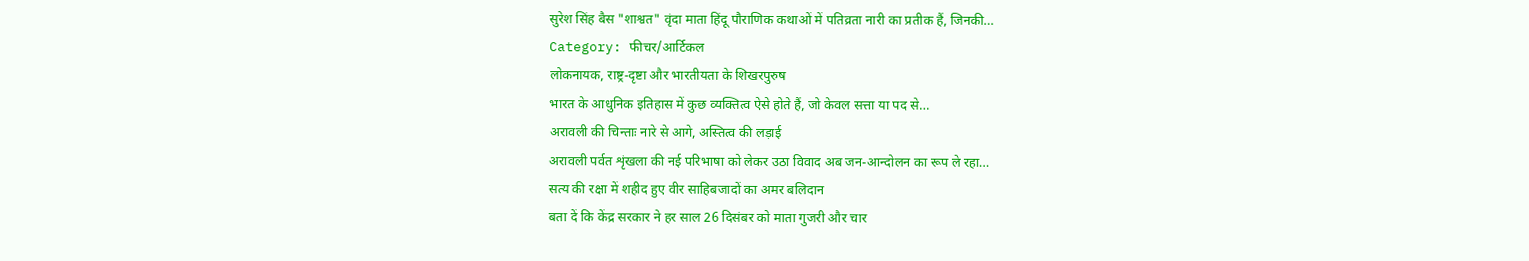सुरेश सिंह बैस "शाश्वत" वृंदा माता हिंदू पौराणिक कथाओं में पतिव्रता नारी का प्रतीक हैं, जिनकी…
Category: फीचर/आर्टिकल
लोकनायक, राष्ट्र-दृष्टा और भारतीयता के शिखरपुरुष
भारत के आधुनिक इतिहास में कुछ व्यक्तित्व ऐसे होते हैं, जो केवल सत्ता या पद से…
अरावली की चिन्ताः नारे से आगे, अस्तित्व की लड़ाई
अरावली पर्वत शृंखला की नई परिभाषा को लेकर उठा विवाद अब जन-आन्दोलन का रूप ले रहा…
सत्य की रक्षा में शहीद हुए वीर साहिबजादों का अमर बलिदान
बता दें कि केंद्र सरकार ने हर साल 26 दिसंबर को माता गुजरी और चार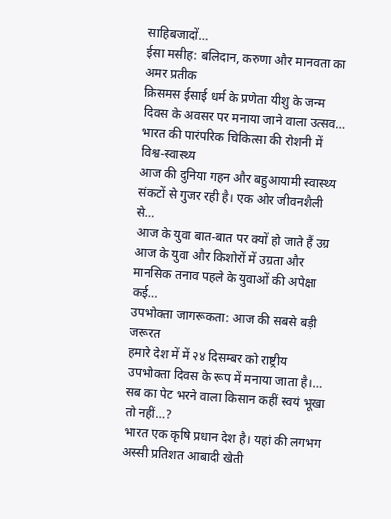साहिबजादों…
ईसा मसीह: बलिदान, करुणा और मानवता का अमर प्रतीक
क्रिसमस ईसाई धर्म के प्रणेता यीशु के जन्म दिवस के अवसर पर मनाया जाने वाला उत्सव…
भारत की पारंपरिक चिकित्सा की रोशनी में विश्व-स्वास्थ्य
आज की दुनिया गहन और बहुआयामी स्वास्थ्य संकटों से गुजर रही है। एक ओर जीवनशैली से…
आज के युवा बात-बात पर क्यों हो जाते हैं उग्र
आज के युवा और किशोरों में उग्रता और मानसिक तनाव पहले के युवाओं की अपेक्षा कई…
उपभोक्ता जागरूकता: आज की सबसे बड़ी जरूरत
हमारे देश में में २४ दिसम्बर को राष्ट्रीय उपभोक्ता दिवस के रूप में मनाया जाता है।…
सब का पेट भरने वाला किसान कहीं स्वयं भूखा तो नहीं…?
भारत एक कृषि प्रधान देश है। यहां की लगभग अस्सी प्रतिशत आबादी खेती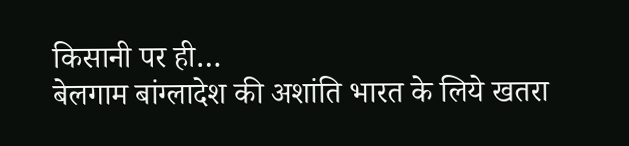किसानी पर ही…
बेलगाम बांग्लादेश की अशांति भारत के लिये खतरा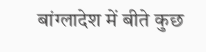बांग्लादेश में बीते कुछ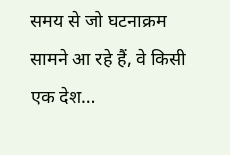समय से जो घटनाक्रम सामने आ रहे हैं, वे किसी एक देश…